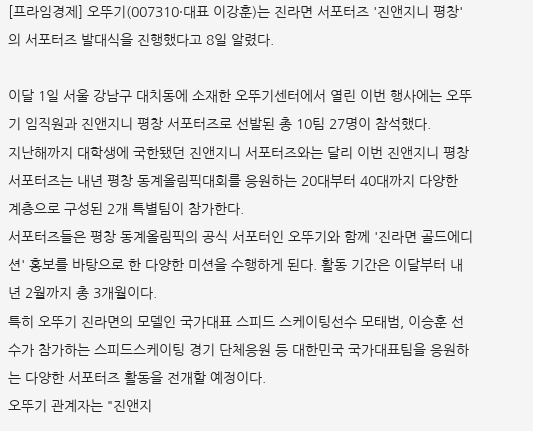[프라임경제] 오뚜기(007310·대표 이강훈)는 진라면 서포터즈 '진앤지니 평창'의 서포터즈 발대식을 진행했다고 8일 알렸다.

이달 1일 서울 강남구 대치동에 소재한 오뚜기센터에서 열린 이번 행사에는 오뚜기 임직원과 진앤지니 평창 서포터즈로 선발된 총 10팀 27명이 참석했다.
지난해까지 대학생에 국한됐던 진앤지니 서포터즈와는 달리 이번 진앤지니 평창 서포터즈는 내년 평창 동계올림픽대회를 응원하는 20대부터 40대까지 다양한 계층으로 구성된 2개 특별팀이 참가한다.
서포터즈들은 평창 동계올림픽의 공식 서포터인 오뚜기와 함께 '진라면 골드에디션' 홍보를 바탕으로 한 다양한 미션을 수행하게 된다. 활동 기간은 이달부터 내년 2월까지 총 3개월이다.
특히 오뚜기 진라면의 모델인 국가대표 스피드 스케이팅선수 모태범, 이승훈 선수가 참가하는 스피드스케이팅 경기 단체응원 등 대한민국 국가대표팀을 응원하는 다양한 서포터즈 활동을 전개할 예정이다.
오뚜기 관계자는 "진앤지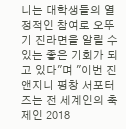니는 대학생들의 열정적인 참여로 오뚜기 진라면을 알릴 수 있는 좋은 기회가 되고 있다"며 "이번 진앤지니 평창 서포터즈는 전 세계인의 축제인 2018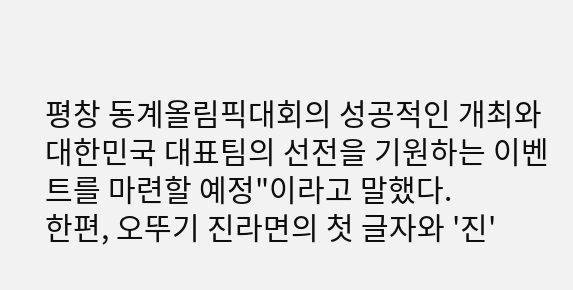평창 동계올림픽대회의 성공적인 개최와 대한민국 대표팀의 선전을 기원하는 이벤트를 마련할 예정"이라고 말했다.
한편, 오뚜기 진라면의 첫 글자와 '진'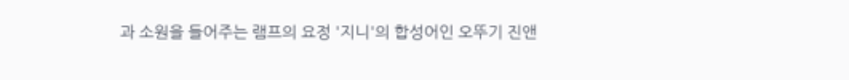과 소원을 들어주는 램프의 요정 '지니'의 합성어인 오뚜기 진앤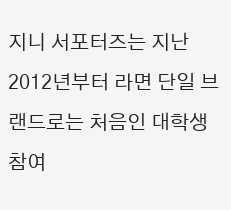지니 서포터즈는 지난 2012년부터 라면 단일 브랜드로는 처음인 대학생 참여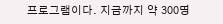프로그램이다. 지금까지 약 300명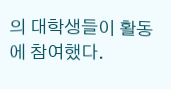의 대학생들이 활동에 참여했다.